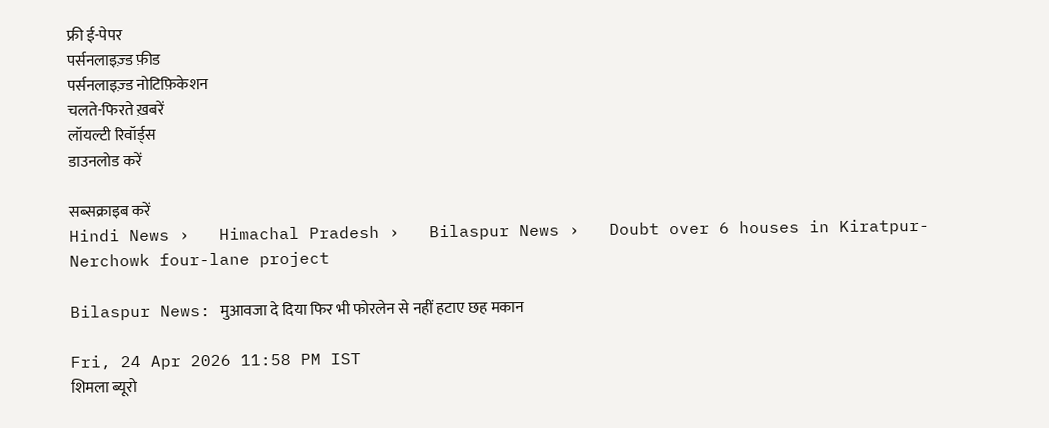फ्री ई-पेपर
पर्सनलाइज़्ड फ़ीड
पर्सनलाइज़्ड नोटिफ़िकेशन
चलते-फिरते ख़बरें
लॉयल्टी रिवॉर्ड्स
डाउनलोड करें

सब्सक्राइब करें
Hindi News ›   Himachal Pradesh ›   Bilaspur News ›   Doubt over 6 houses in Kiratpur-Nerchowk four-lane project

Bilaspur News: मुआवजा दे दिया फिर भी फोरलेन से नहीं हटाए छह मकान

Fri, 24 Apr 2026 11:58 PM IST
शिमला ब्यूरो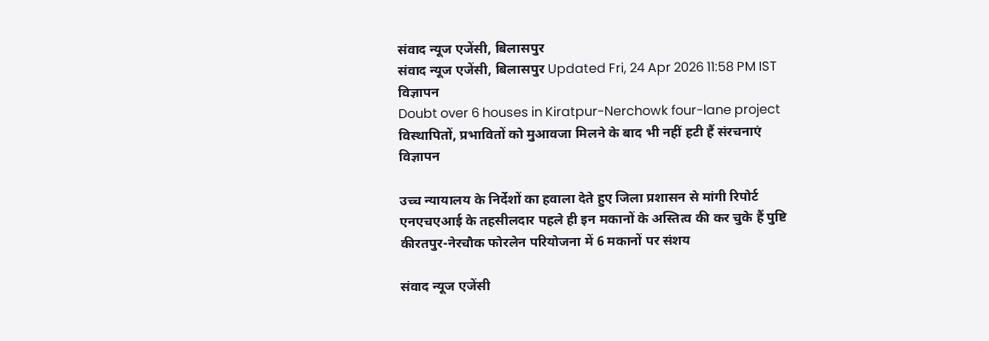संवाद न्यूज एजेंसी, बिलासपुर
संवाद न्यूज एजेंसी, बिलासपुर Updated Fri, 24 Apr 2026 11:58 PM IST
विज्ञापन
Doubt over 6 houses in Kiratpur-Nerchowk four-lane project
विस्थापितों, प्रभावितों को मुआवजा मिलने के बाद भी नहीं हटी हैं संरचनाएं
विज्ञापन

उच्च न्यायालय के निर्देशों का हवाला देते हुए जिला प्रशासन से मांगी रिपोर्ट
एनएचएआई के तहसीलदार पहले ही इन मकानों के अस्तित्व की कर चुके हैं पुष्टि
कीरतपुर-नेरचौक फोरलेन परियोजना में 6 मकानों पर संशय

संवाद न्यूज एजेंसी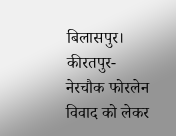बिलासपुर। कीरतपुर-नेरचौक फोरलेन विवाद को लेकर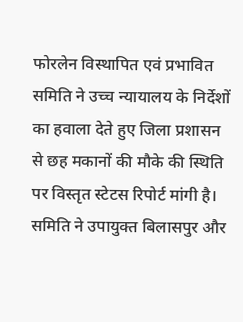फोरलेन विस्थापित एवं प्रभावित समिति ने उच्च न्यायालय के निर्देशों का हवाला देते हुए जिला प्रशासन से छह मकानों की मौके की स्थिति पर विस्तृत स्टेटस रिपोर्ट मांगी है। समिति ने उपायुक्त बिलासपुर और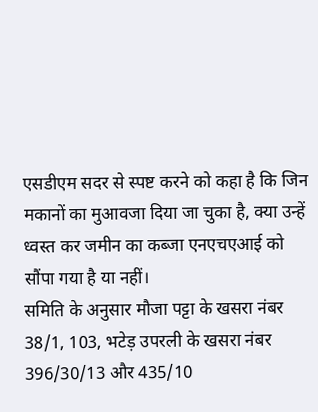एसडीएम सदर से स्पष्ट करने को कहा है कि जिन मकानों का मुआवजा दिया जा चुका है, क्या उन्हें ध्वस्त कर जमीन का कब्जा एनएचएआई को सौंपा गया है या नहीं।
समिति के अनुसार मौजा पट्टा के खसरा नंबर 38/1, 103, भटेड़ उपरली के खसरा नंबर 396/30/13 और 435/10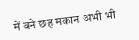में बने छह मकान अभी भी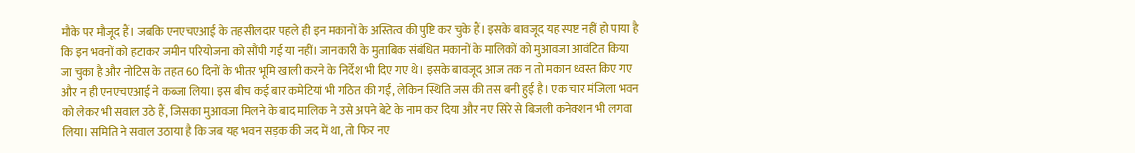मौके पर मौजूद हैं। जबकि एनएचएआई के तहसीलदार पहले ही इन मकानों के अस्तित्व की पुष्टि कर चुके हैं। इसके बावजूद यह स्पष्ट नहीं हो पाया है कि इन भवनों को हटाकर जमीन परियोजना को सौंपी गई या नहीं। जानकारी के मुताबिक संबंधित मकानों के मालिकों को मुआवजा आवंटित किया जा चुका है और नोटिस के तहत 60 दिनों के भीतर भूमि खाली करने के निर्देश भी दिए गए थे। इसके बावजूद आज तक न तो मकान ध्वस्त किए गए और न ही एनएचएआई ने कब्जा लिया। इस बीच कई बार कमेटियां भी गठित की गईं, लेकिन स्थिति जस की तस बनी हुई है। एक चार मंजिला भवन को लेकर भी सवाल उठे हैं, जिसका मुआवजा मिलने के बाद मालिक ने उसे अपने बेटे के नाम कर दिया और नए सिरे से बिजली कनेक्शन भी लगवा लिया। समिति ने सवाल उठाया है कि जब यह भवन सड़क की जद में था, तो फिर नए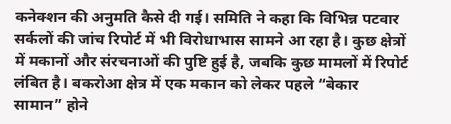कनेक्शन की अनुमति कैसे दी गई। समिति ने कहा कि विभिन्न पटवार सर्कलों की जांच रिपोर्ट में भी विरोधाभास सामने आ रहा है। कुछ क्षेत्रों में मकानों और संरचनाओं की पुष्टि हुई है, जबकि कुछ मामलों में रिपोर्ट लंबित है। बकरोआ क्षेत्र में एक मकान को लेकर पहले “बेकार सामान” होने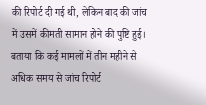की रिपोर्ट दी गई थी, लेकिन बाद की जांच में उसमें कीमती सामान होने की पुष्टि हुई। बताया कि कई मामलों में तीन महीने से अधिक समय से जांच रिपोर्ट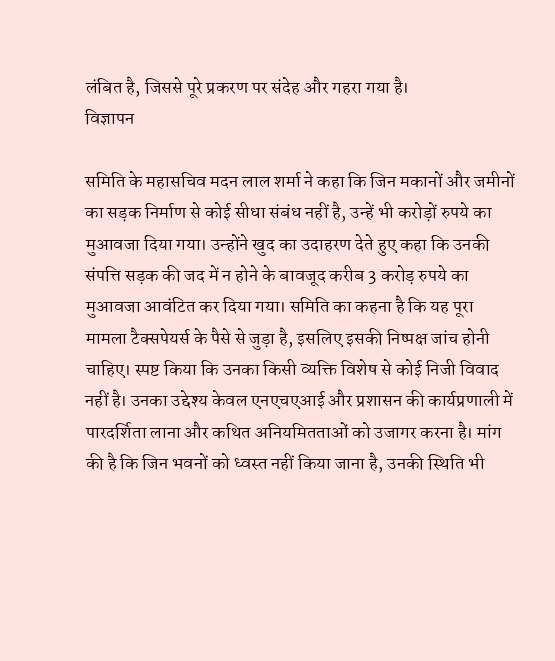लंबित है, जिससे पूरे प्रकरण पर संदेह और गहरा गया है।
विज्ञापन

समिति के महासचिव मदन लाल शर्मा ने कहा कि जिन मकानों और जमीनों का सड़क निर्माण से कोई सीधा संबंध नहीं है, उन्हें भी करोड़ों रुपये का मुआवजा दिया गया। उन्होंने खुद का उदाहरण देते हुए कहा कि उनकी संपत्ति सड़क की जद में न होने के बावजूद करीब 3 करोड़ रुपये का मुआवजा आवंटित कर दिया गया। समिति का कहना है कि यह पूरा मामला टैक्सपेयर्स के पैसे से जुड़ा है, इसलिए इसकी निष्पक्ष जांच होनी चाहिए। स्पष्ट किया कि उनका किसी व्यक्ति विशेष से कोई निजी विवाद नहीं है। उनका उद्देश्य केवल एनएचएआई और प्रशासन की कार्यप्रणाली में पारदर्शिता लाना और कथित अनियमितताओं को उजागर करना है। मांग की है कि जिन भवनों को ध्वस्त नहीं किया जाना है, उनकी स्थिति भी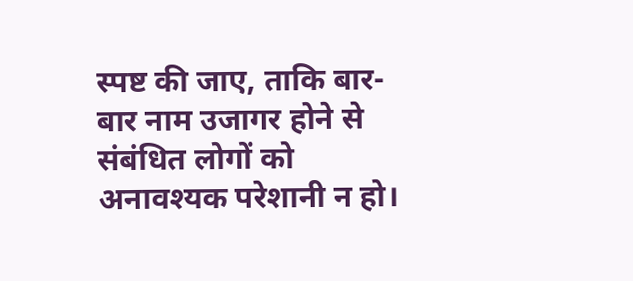स्पष्ट की जाए, ताकि बार-बार नाम उजागर होने से संबंधित लोगों को अनावश्यक परेशानी न हो।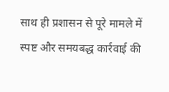साथ ही प्रशासन से पूरे मामले में स्पष्ट और समयबद्ध कार्रवाई की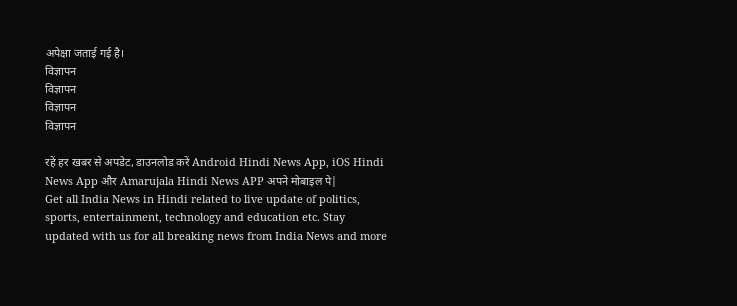अपेक्षा जताई गई है।
विज्ञापन
विज्ञापन
विज्ञापन
विज्ञापन

रहें हर खबर से अपडेट, डाउनलोड करें Android Hindi News App, iOS Hindi News App और Amarujala Hindi News APP अपने मोबाइल पे|
Get all India News in Hindi related to live update of politics, sports, entertainment, technology and education etc. Stay updated with us for all breaking news from India News and more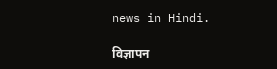news in Hindi.

विज्ञापन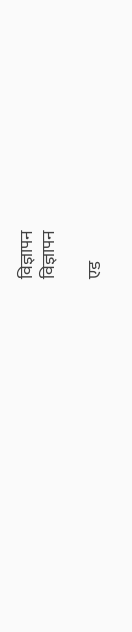विज्ञापन
विज्ञापन

एड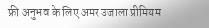फ्री अनुभव के लिए अमर उजाला प्रीमियम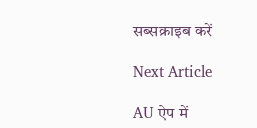सब्सक्राइब करें

Next Article

AU ऐप में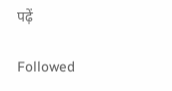पढ़ें

Followed